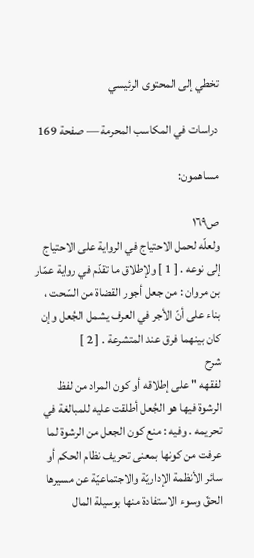تخطي إلى المحتوى الرئيسي

دراسات في المكاسب المحرمة — صفحة 169

مساهمون:

ص١٦٩
ولعلّه لحمل الاحتياج في الرواية على الاحتياج إلى نوعه . [ 1 ] ولإطلاق ما تقدّم في رواية عمّار بن مروان : من جعل أجور القضاة من السّحت ، بناء على أنّ الأجر في العرف يشمل الجُعل وإن كان بينهما فرق عند المتشرعة . [ 2 ]
شرح
لفقهه " على إطلاقه أو كون المراد من لفظ الرشوة فيها هو الجُعل أطلقت عليه للمبالغة في تحريمه . وفيه : منع كون الجعل من الرشوة لما عرفت من كونها بمعنى تحريف نظام الحكم أو سائر الأنظمة الإداريّة والاجتماعيّة عن مسيرها الحقّ وسوء الاستفادة منها بوسيلة المال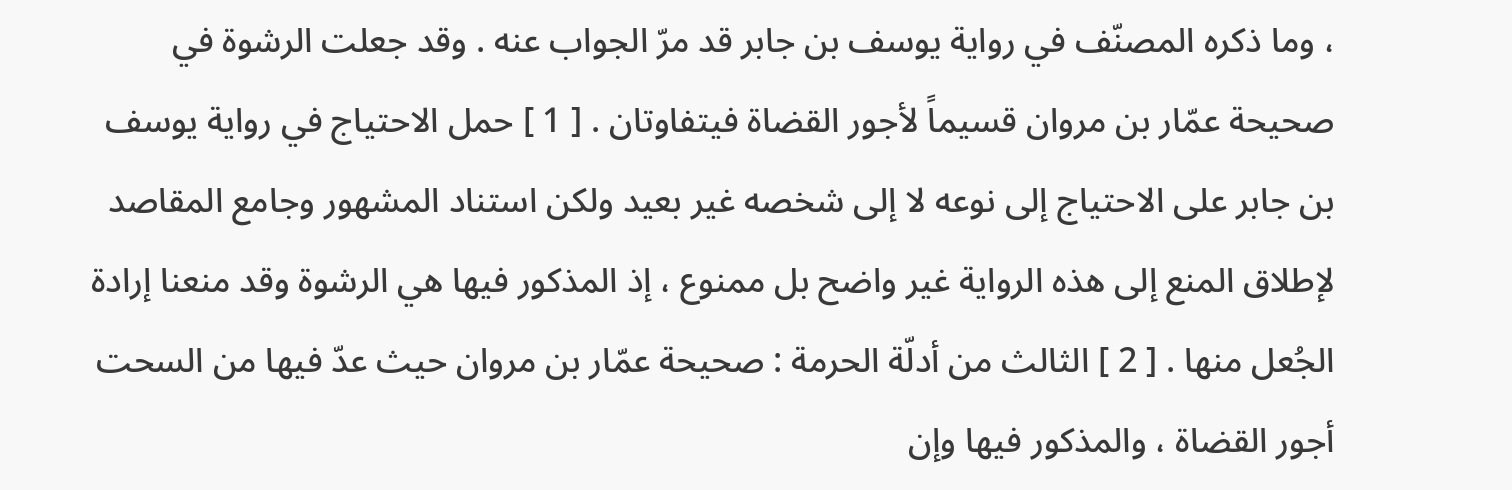، وما ذكره المصنّف في رواية يوسف بن جابر قد مرّ الجواب عنه . وقد جعلت الرشوة في صحيحة عمّار بن مروان قسيماً لأجور القضاة فيتفاوتان . [ 1 ] حمل الاحتياج في رواية يوسف بن جابر على الاحتياج إلى نوعه لا إلى شخصه غير بعيد ولكن استناد المشهور وجامع المقاصد لإطلاق المنع إلى هذه الرواية غير واضح بل ممنوع ، إذ المذكور فيها هي الرشوة وقد منعنا إرادة الجُعل منها . [ 2 ] الثالث من أدلّة الحرمة : صحيحة عمّار بن مروان حيث عدّ فيها من السحت أجور القضاة ، والمذكور فيها وإن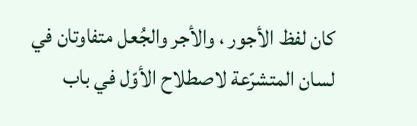كان لفظ الأجور ، والأجر والجُعل متفاوتان في لسان المتشرّعة لاصطلاح الأوّل في باب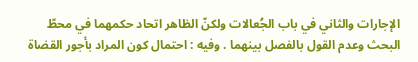الإجارات والثاني في باب الجُعالات ولكنّ الظاهر اتحاد حكمهما في محطّ البحث وعدم القول بالفصل بينهما . وفيه : احتمال كون المراد بأجور القضاة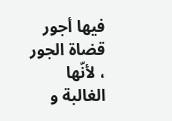فيها أجور قضاة الجور ، لأنّها الغالبة و